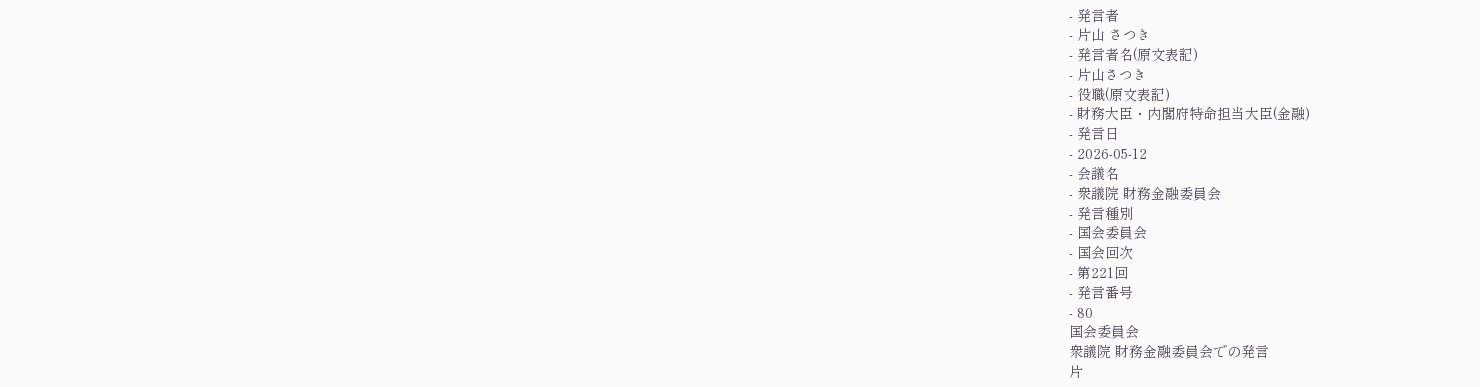- 発言者
- 片山 さつき
- 発言者名(原文表記)
- 片山さつき
- 役職(原文表記)
- 財務大臣・内閣府特命担当大臣(金融)
- 発言日
- 2026-05-12
- 会議名
- 衆議院 財務金融委員会
- 発言種別
- 国会委員会
- 国会回次
- 第221回
- 発言番号
- 80
国会委員会
衆議院 財務金融委員会での発言
片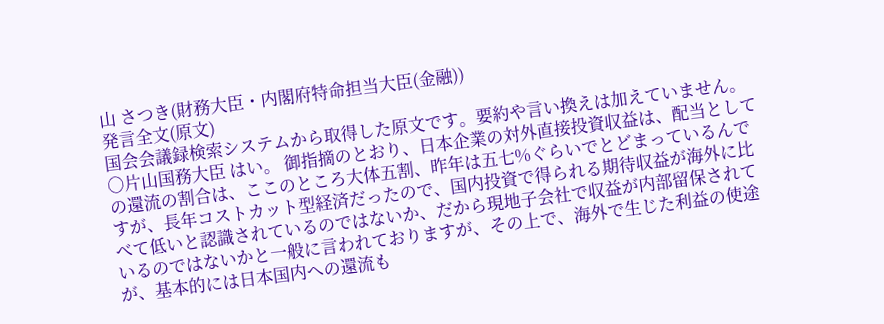山 さつき(財務大臣・内閣府特命担当大臣(金融))
発言全文(原文)
国会会議録検索システムから取得した原文です。要約や言い換えは加えていません。
○片山国務大臣 はい。 御指摘のとおり、日本企業の対外直接投資収益は、配当としての還流の割合は、ここのところ大体五割、昨年は五七%ぐらいでとどまっているんですが、長年コストカット型経済だったので、国内投資で得られる期待収益が海外に比べて低いと認識されているのではないか、だから現地子会社で収益が内部留保されているのではないかと一般に言われておりますが、その上で、海外で生じた利益の使途が、基本的には日本国内への還流も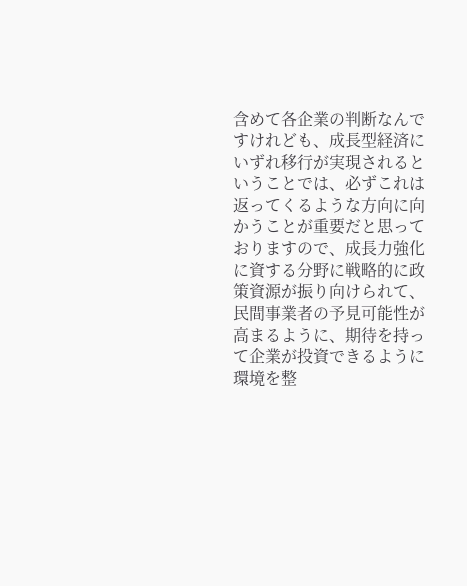含めて各企業の判断なんですけれども、成長型経済にいずれ移行が実現されるということでは、必ずこれは返ってくるような方向に向かうことが重要だと思っておりますので、成長力強化に資する分野に戦略的に政策資源が振り向けられて、民間事業者の予見可能性が高まるように、期待を持って企業が投資できるように環境を整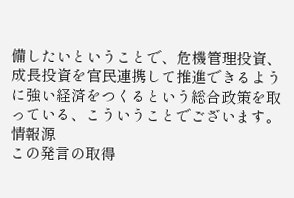備したいということで、危機管理投資、成長投資を官民連携して推進できるように強い経済をつくるという総合政策を取っている、こういうことでございます。
情報源
この発言の取得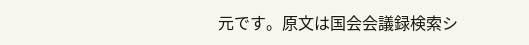元です。原文は国会会議録検索シ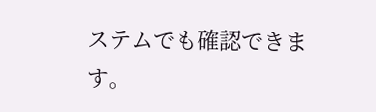ステムでも確認できます。